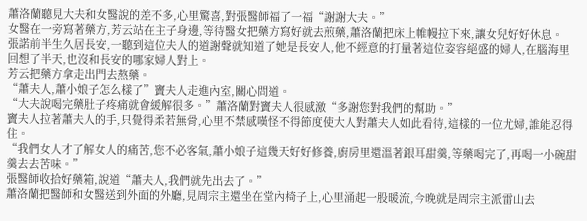蕭洛蘭聽見大夫和女醫說的差不多,心里驚喜,對張醫師福了一福“謝謝大夫。”
女醫在一旁寫著藥方,芳云站在主子身邊,等待醫女把藥方寫好就去煎藥,蕭洛蘭把床上帷幔拉下來,讓女兒好好休息。
張諾前半生久居長安,一聽到這位夫人的道謝聲就知道了她是長安人,他不經意的打量著這位姿容絕盛的婦人,在腦海里回想了半天,也沒和長安的哪家婦人對上。
芳云把藥方拿走出門去熬藥。
“蕭夫人,蕭小娘子怎么樣了”竇夫人走進內室,關心問道。
“大夫說喝完藥肚子疼痛就會緩解很多。”蕭洛蘭對竇夫人很感激“多謝您對我們的幫助。”
竇夫人拉著蕭夫人的手,只覺得柔若無骨,心里不禁感嘆怪不得節度使大人對蕭夫人如此看待,這樣的一位尤婦,誰能忍得住。
“我們女人才了解女人的痛苦,您不必客氣,蕭小娘子這幾天好好修養,廚房里還溫著銀耳甜羹,等藥喝完了,再喝一小碗甜羹去去苦味。”
張醫師收拾好藥箱,說道“蕭夫人,我們就先出去了。”
蕭洛蘭把醫師和女醫送到外面的外廳,見周宗主還坐在堂內椅子上,心里涌起一股暖流,今晚就是周宗主派雷山去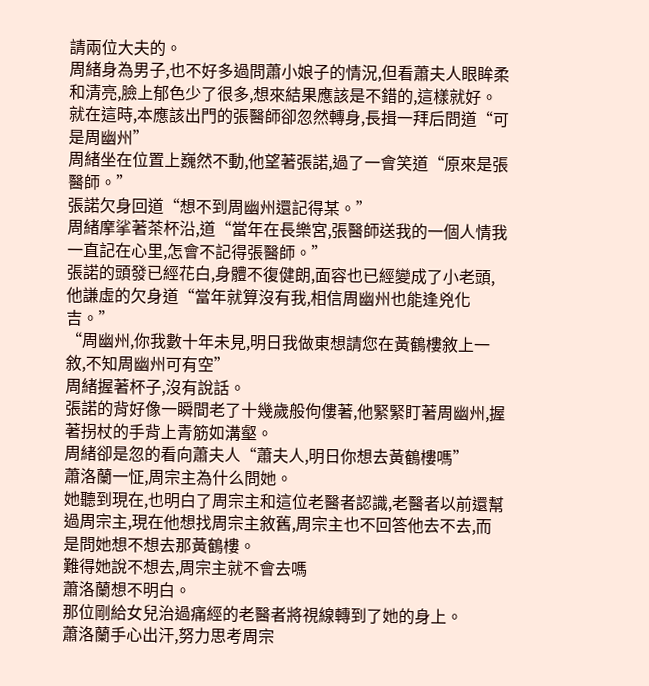請兩位大夫的。
周緒身為男子,也不好多過問蕭小娘子的情況,但看蕭夫人眼眸柔和清亮,臉上郁色少了很多,想來結果應該是不錯的,這樣就好。
就在這時,本應該出門的張醫師卻忽然轉身,長揖一拜后問道“可是周幽州”
周緒坐在位置上巍然不動,他望著張諾,過了一會笑道“原來是張醫師。”
張諾欠身回道“想不到周幽州還記得某。”
周緒摩挲著茶杯沿,道“當年在長樂宮,張醫師送我的一個人情我一直記在心里,怎會不記得張醫師。”
張諾的頭發已經花白,身體不復健朗,面容也已經變成了小老頭,他謙虛的欠身道“當年就算沒有我,相信周幽州也能逢兇化吉。”
“周幽州,你我數十年未見,明日我做東想請您在黃鶴樓敘上一敘,不知周幽州可有空”
周緒握著杯子,沒有說話。
張諾的背好像一瞬間老了十幾歲般佝僂著,他緊緊盯著周幽州,握著拐杖的手背上青筋如溝壑。
周緒卻是忽的看向蕭夫人“蕭夫人,明日你想去黃鶴樓嗎”
蕭洛蘭一怔,周宗主為什么問她。
她聽到現在,也明白了周宗主和這位老醫者認識,老醫者以前還幫過周宗主,現在他想找周宗主敘舊,周宗主也不回答他去不去,而是問她想不想去那黃鶴樓。
難得她說不想去,周宗主就不會去嗎
蕭洛蘭想不明白。
那位剛給女兒治過痛經的老醫者將視線轉到了她的身上。
蕭洛蘭手心出汗,努力思考周宗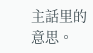主話里的意思。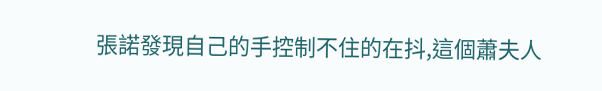張諾發現自己的手控制不住的在抖,這個蕭夫人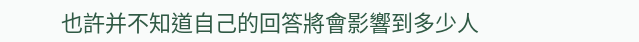也許并不知道自己的回答將會影響到多少人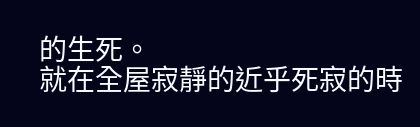的生死。
就在全屋寂靜的近乎死寂的時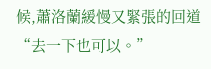候,蕭洛蘭緩慢又緊張的回道“去一下也可以。”